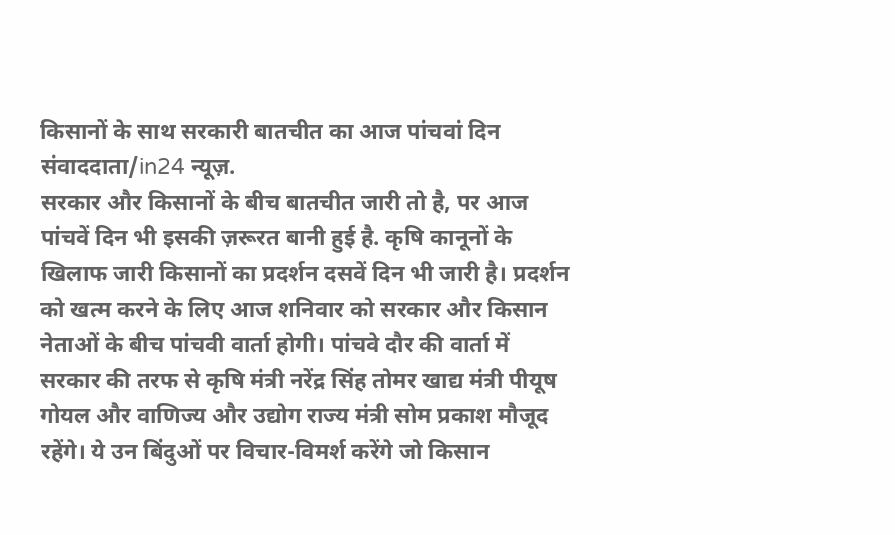किसानों के साथ सरकारी बातचीत का आज पांचवां दिन
संवाददाता/in24 न्यूज़.
सरकार और किसानों के बीच बातचीत जारी तो है, पर आज पांचवें दिन भी इसकी ज़रूरत बानी हुई है. कृषि कानूनों के खिलाफ जारी किसानों का प्रदर्शन दसवें दिन भी जारी है। प्रदर्शन को खत्म करने के लिए आज शनिवार को सरकार और किसान नेताओं के बीच पांचवी वार्ता होगी। पांचवे दौर की वार्ता में सरकार की तरफ से कृषि मंत्री नरेंद्र सिंह तोमर खाद्य मंत्री पीयूष गोयल और वाणिज्य और उद्योग राज्य मंत्री सोम प्रकाश मौजूद रहेंगे। ये उन बिंदुओं पर विचार-विमर्श करेंगे जो किसान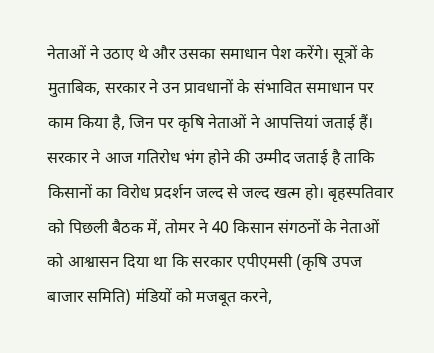नेताओं ने उठाए थे और उसका समाधान पेश करेंगे। सूत्रों के मुताबिक, सरकार ने उन प्रावधानों के संभावित समाधान पर काम किया है, जिन पर कृषि नेताओं ने आपत्तियां जताई हैं। सरकार ने आज गतिरोध भंग होने की उम्मीद जताई है ताकि किसानों का विरोध प्रदर्शन जल्द से जल्द खत्म हो। बृहस्पतिवार को पिछली बैठक में, तोमर ने 40 किसान संगठनों के नेताओं को आश्वासन दिया था कि सरकार एपीएमसी (कृषि उपज बाजार समिति) मंडियों को मजबूत करने,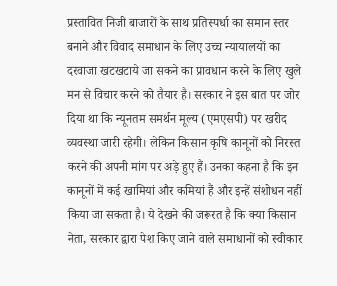प्रस्तावित निजी बाजारों के साथ प्रतिस्पर्धा का समान स्तर बनाने और विवाद समाधान के लिए उच्च न्यायालयों का दरवाजा खटखटाये जा सकने का प्रावधान करने के लिए खुले मन से विचार करने को तैयार है। सरकार ने इस बात पर जोर दिया था कि न्यूनतम समर्थन मूल्य (एमएसपी) पर खरीद व्यवस्था जारी रहेगी। लेकिन किसान कृषि कानूनों को निरस्त करने की अपनी मांग पर अड़े हुए हैं। उनका कहना है कि इन कानूनों में कई खामियां और कमियां हैं और इन्हें संशोधन नहीं किया जा सकता है। ये देखने की जरूरत है कि क्या किसान नेता, सरकार द्वारा पेश किए जाने वाले समाधानों को स्वीकार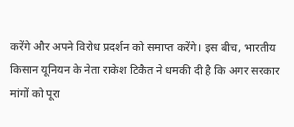करेंगे और अपने विरोध प्रदर्शन को समाप्त करेंगे। इस बीच, भारतीय किसान यूनियन के नेता राकेश टिकैत ने धमकी दी है कि अगर सरकार मांगों को पूरा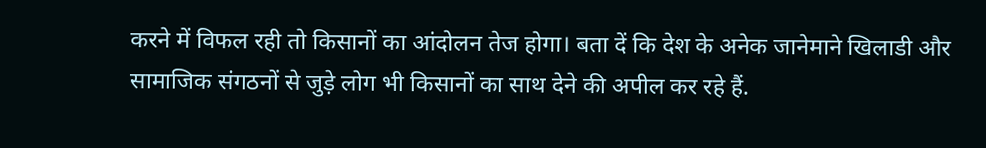करने में विफल रही तो किसानों का आंदोलन तेज होगा। बता दें कि देश के अनेक जानेमाने खिलाडी और सामाजिक संगठनों से जुड़े लोग भी किसानों का साथ देने की अपील कर रहे हैं.